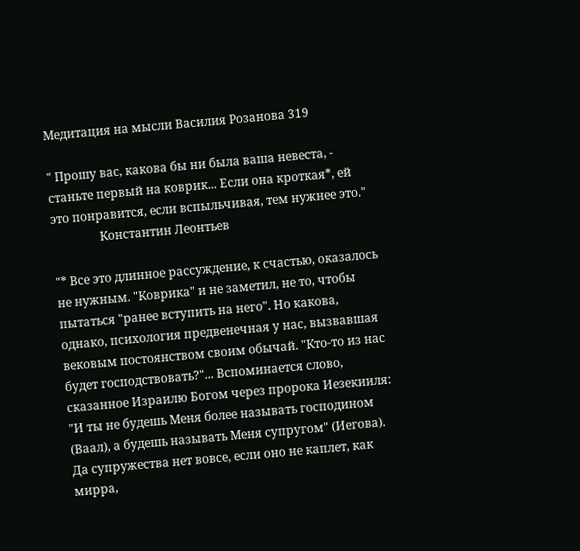Медитация на мысли Василия Розанова 319

" Прошу вас, какова бы ни была ваша невеста, - станьте первый на коврик... Если она кроткая*, ей это понравится, если вспыльчивая, тем нужнее это."
                Константин Леонтьев

"* Все это длинное рассуждение, к счастью, оказалось не нужным. "Коврика" и не заметил, не то, чтобы пытаться "ранее вступить на него". Но какова, однако, психология предвенечная у нас, вызвавшая вековым постоянством своим обычай. "Кто-то из нас будет господствовать?"... Вспоминается слово, сказанное Израилю Богом через пророка Иезекииля: "И ты не будешь Меня более называть господином (Ваал), а будешь называть Меня супругом" (Иегова). Да супружества нет вовсе, если оно не каплет, как мирра,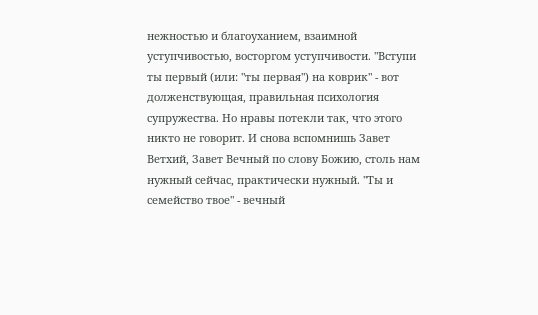нежностью и благоуханием, взаимной уступчивостью, восторгом уступчивости. "Вступи ты первый (или: "ты первая") на коврик" - вот долженствующая, правильная психология супружества. Но нравы потекли так, что этого никто не говорит. И снова вспомнишь Завет Ветхий, Завет Вечный по слову Божию, столь нам нужный сейчас, практически нужный. "Ты и семейство твое" - вечный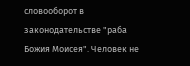словооборот в законодательстве "раба Божия Моисея". Человек не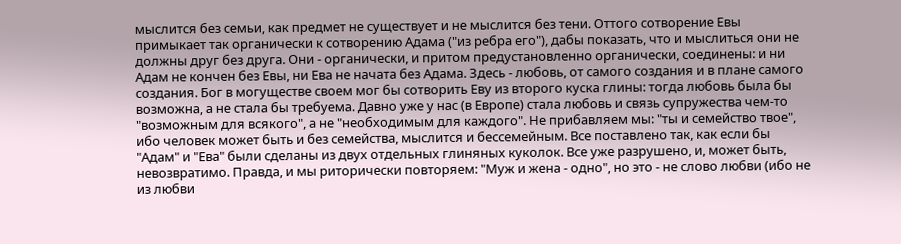мыслится без семьи, как предмет не существует и не мыслится без тени. Оттого сотворение Евы примыкает так органически к сотворению Адама ("из ребра его"), дабы показать, что и мыслиться они не должны друг без друга. Они - органически, и притом предустановленно органически, соединены: и ни Адам не кончен без Евы, ни Ева не начата без Адама. Здесь - любовь, от самого создания и в плане самого создания. Бог в могуществе своем мог бы сотворить Еву из второго куска глины: тогда любовь была бы возможна, а не стала бы требуема. Давно уже у нас (в Европе) стала любовь и связь супружества чем-то "возможным для всякого", а не "необходимым для каждого". Не прибавляем мы: "ты и семейство твое", ибо человек может быть и без семейства, мыслится и бессемейным. Все поставлено так, как если бы "Адам" и "Ева" были сделаны из двух отдельных глиняных куколок. Все уже разрушено, и, может быть, невозвратимо. Правда, и мы риторически повторяем: "Муж и жена - одно", но это - не слово любви (ибо не из любви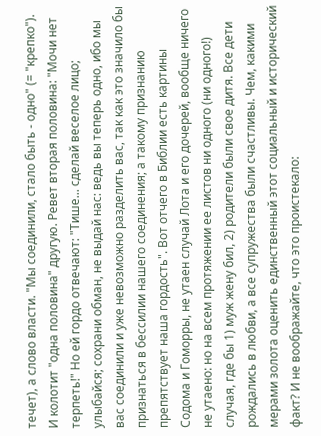течет), а слово власти. "Мы соединили, стало быть - одно" (= "крепко"). И колотит "одна половина" другую. Ревет вторая половина: "Мочи нет терпеть!" Но ей гордо отвечают: "Тише... сделай веселое лицо; улыбайся; сохрани обман, не выдай нас: ведь вы теперь одно, ибо мы вас соединили и уже невозможно разделить вас, так как это значило бы признаться в бессилии нашего соединения; а такому признанию препятствует наша гордость". Вот отчего в Библии есть картины Содома и Гоморры, не утаен случай Лота и его дочерей, вообще ничего не утаено: но на всем протяжении ее листов ни одного (ни одного!) случая, где бы 1) муж жену бил, 2) родители были свое дитя. Все дети рождались в любви, а все супружества были счастливы. Чем, какими мерами золота оценить единственный этот социальный и исторический факт? И не воображайте, что это проистекало: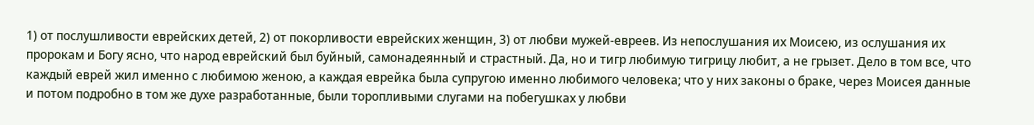1) от послушливости еврейских детей, 2) от покорливости еврейских женщин, 3) от любви мужей-евреев. Из непослушания их Моисею, из ослушания их пророкам и Богу ясно, что народ еврейский был буйный, самонадеянный и страстный. Да, но и тигр любимую тигрицу любит, а не грызет. Дело в том все, что каждый еврей жил именно с любимою женою, а каждая еврейка была супругою именно любимого человека; что у них законы о браке, через Моисея данные и потом подробно в том же духе разработанные, были торопливыми слугами на побегушках у любви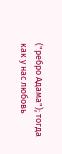("ребро Адама"); тогда как у нас любовь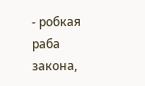- робкая раба закона,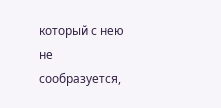который с нею не сообразуется,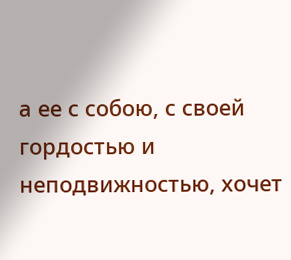а ее с собою, с своей гордостью и неподвижностью, хочет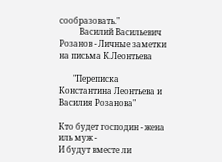сообразовать."
          Василий Васильевич Розанов - Личные заметки на письма К.Леонтьева

       "Переписка Константина Леонтьева и Василия Розанова"

Кто будет господин - жена иль муж -
И будут вместе ли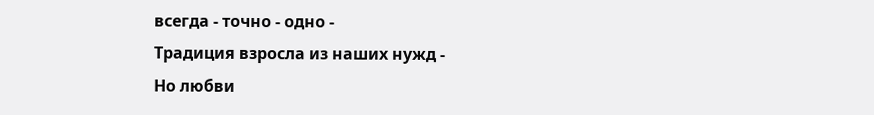всегда - точно - одно -
Традиция взросла из наших нужд -
Но любви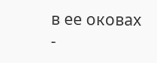в ее оковах -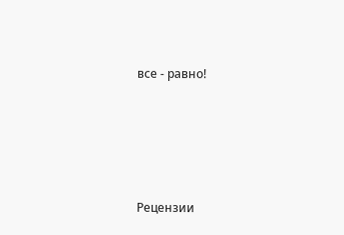все - равно!





Рецензии